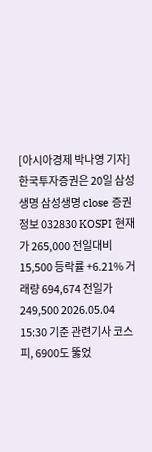[아시아경제 박나영 기자]한국투자증권은 20일 삼성생명 삼성생명 close 증권정보 032830 KOSPI 현재가 265,000 전일대비 15,500 등락률 +6.21% 거래량 694,674 전일가 249,500 2026.05.04 15:30 기준 관련기사 코스피, 6900도 뚫었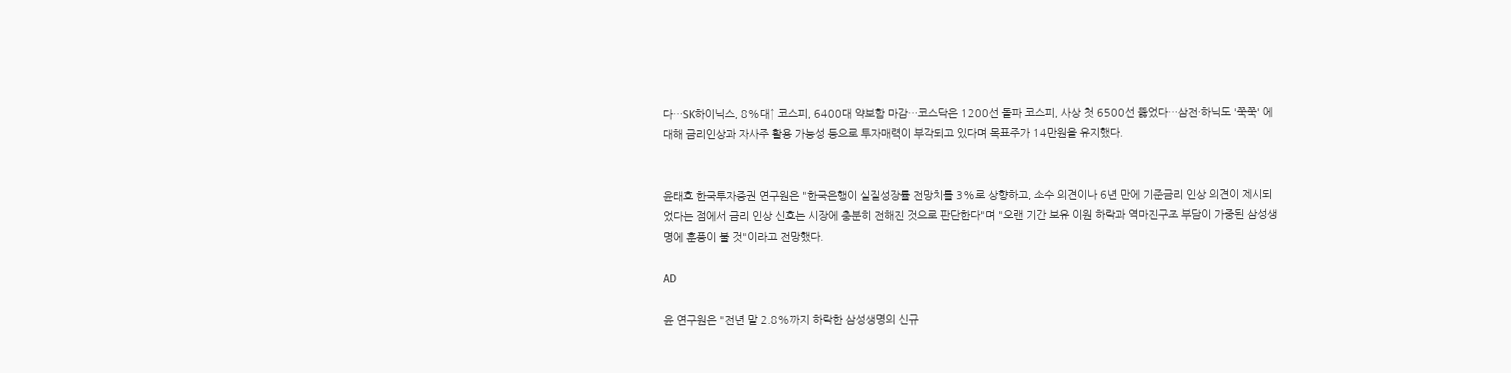다…SK하이닉스, 8%대↑ 코스피, 6400대 약보함 마감…코스닥은 1200선 돌파 코스피, 사상 첫 6500선 뚫었다…삼전·하닉도 '쭉쭉' 에 대해 금리인상과 자사주 활용 가능성 등으로 투자매력이 부각되고 있다며 목표주가 14만원을 유지했다.


윤태호 한국투자증권 연구원은 "한국은행이 실질성장률 전망치를 3%로 상향하고, 소수 의견이나 6년 만에 기준금리 인상 의견이 제시되었다는 점에서 금리 인상 신호는 시장에 충분히 전해진 것으로 판단한다"며 "오랜 기간 보유 이원 하락과 역마진구조 부담이 가중된 삼성생명에 훈풍이 불 것"이라고 전망했다.

AD

윤 연구원은 "전년 말 2.8%까지 하락한 삼성생명의 신규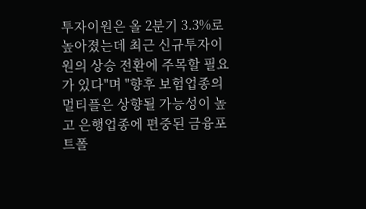투자이원은 올 2분기 3.3%로 높아졌는데 최근 신규투자이원의 상승 전환에 주목할 필요가 있다"며 "향후 보험업종의 멀티플은 상향될 가능성이 높고 은행업종에 편중된 금융포트폴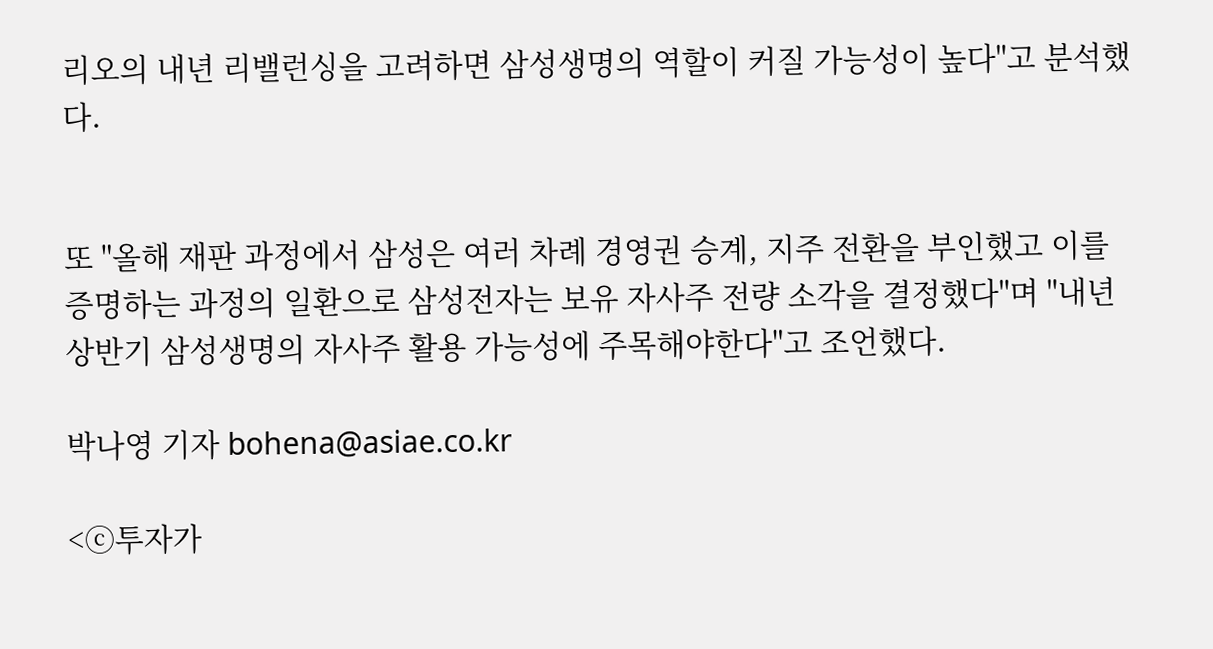리오의 내년 리밸런싱을 고려하면 삼성생명의 역할이 커질 가능성이 높다"고 분석했다.


또 "올해 재판 과정에서 삼성은 여러 차례 경영권 승계, 지주 전환을 부인했고 이를 증명하는 과정의 일환으로 삼성전자는 보유 자사주 전량 소각을 결정했다"며 "내년 상반기 삼성생명의 자사주 활용 가능성에 주목해야한다"고 조언했다.

박나영 기자 bohena@asiae.co.kr

<ⓒ투자가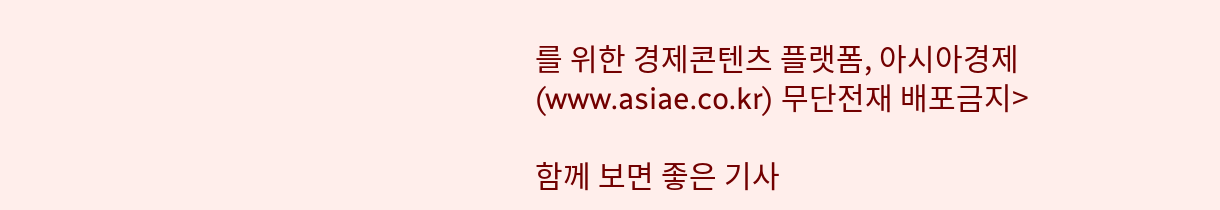를 위한 경제콘텐츠 플랫폼, 아시아경제(www.asiae.co.kr) 무단전재 배포금지>

함께 보면 좋은 기사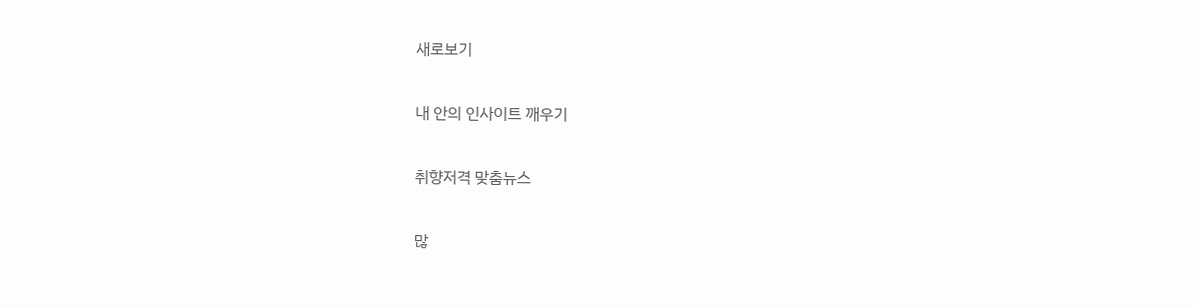새로보기

내 안의 인사이트 깨우기

취향저격 맞춤뉴스

많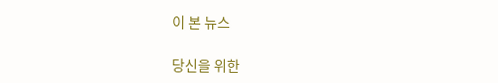이 본 뉴스

당신을 위한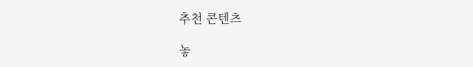추천 콘텐츠

놓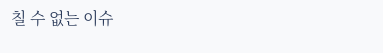칠 수 없는 이슈